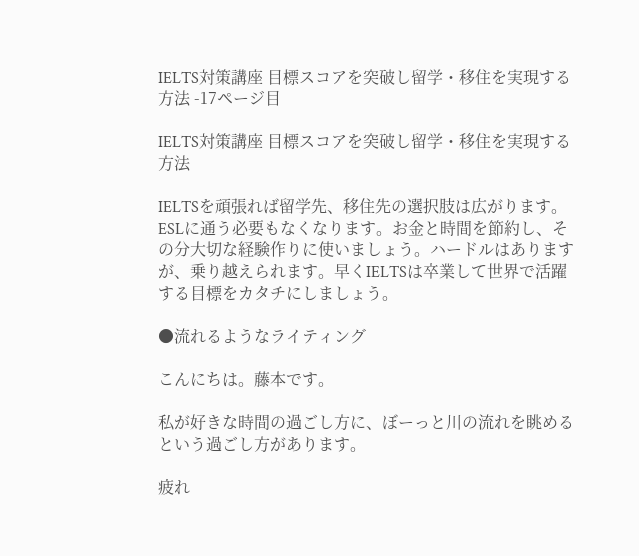IELTS対策講座 目標スコアを突破し留学・移住を実現する方法 -17ページ目

IELTS対策講座 目標スコアを突破し留学・移住を実現する方法

IELTSを頑張れば留学先、移住先の選択肢は広がります。ESLに通う必要もなくなります。お金と時間を節約し、その分大切な経験作りに使いましょう。ハードルはありますが、乗り越えられます。早くIELTSは卒業して世界で活躍する目標をカタチにしましょう。

●流れるようなライティング

こんにちは。藤本です。

私が好きな時間の過ごし方に、ぼーっと川の流れを眺めるという過ごし方があります。

疲れ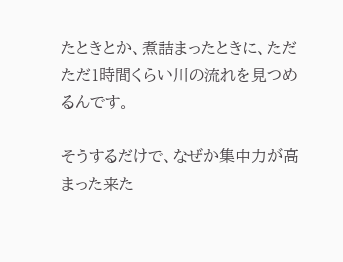たときとか、煮詰まったときに、ただただ1時間くらい川の流れを見つめるんです。

そうするだけで、なぜか集中力が高まった来た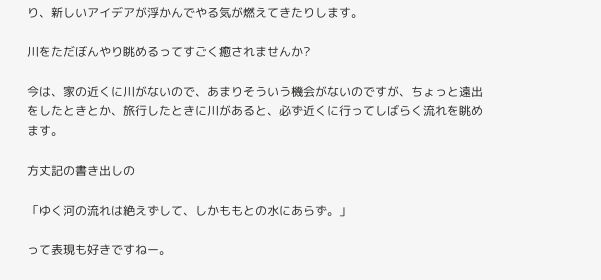り、新しいアイデアが浮かんでやる気が燃えてきたりします。

川をただぼんやり眺めるってすごく癒されませんか?

今は、家の近くに川がないので、あまりそういう機会がないのですが、ちょっと遠出をしたときとか、旅行したときに川があると、必ず近くに行ってしばらく流れを眺めます。

方丈記の書き出しの

「ゆく河の流れは絶えずして、しかももとの水にあらず。」

って表現も好きですねー。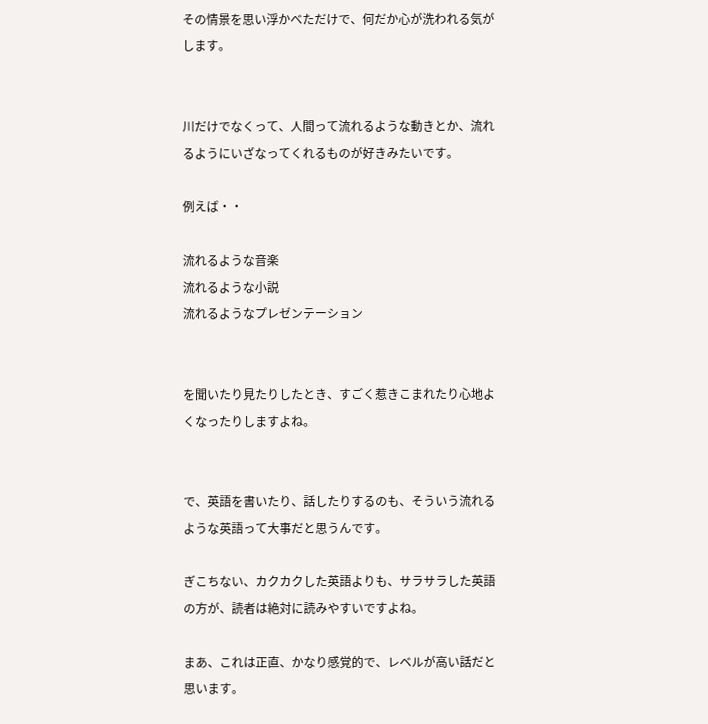その情景を思い浮かべただけで、何だか心が洗われる気がします。


川だけでなくって、人間って流れるような動きとか、流れるようにいざなってくれるものが好きみたいです。

例えば・・

流れるような音楽
流れるような小説
流れるようなプレゼンテーション


を聞いたり見たりしたとき、すごく惹きこまれたり心地よくなったりしますよね。


で、英語を書いたり、話したりするのも、そういう流れるような英語って大事だと思うんです。

ぎこちない、カクカクした英語よりも、サラサラした英語の方が、読者は絶対に読みやすいですよね。

まあ、これは正直、かなり感覚的で、レベルが高い話だと思います。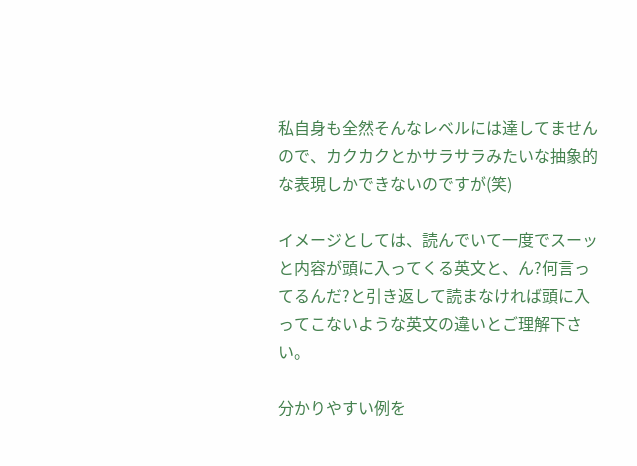私自身も全然そんなレベルには達してませんので、カクカクとかサラサラみたいな抽象的な表現しかできないのですが(笑)

イメージとしては、読んでいて一度でスーッと内容が頭に入ってくる英文と、ん?何言ってるんだ?と引き返して読まなければ頭に入ってこないような英文の違いとご理解下さい。

分かりやすい例を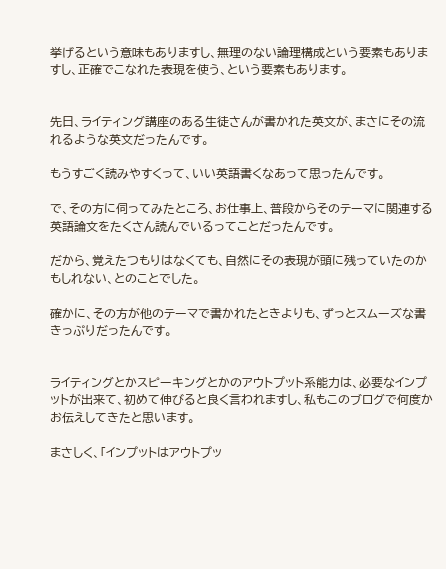挙げるという意味もありますし、無理のない論理構成という要素もありますし、正確でこなれた表現を使う、という要素もあります。


先日、ライティング講座のある生徒さんが書かれた英文が、まさにその流れるような英文だったんです。

もうすごく読みやすくって、いい英語書くなあって思ったんです。

で、その方に伺ってみたところ、お仕事上、普段からそのテーマに関連する英語論文をたくさん読んでいるってことだったんです。

だから、覚えたつもりはなくても、自然にその表現が頭に残っていたのかもしれない、とのことでした。

確かに、その方が他のテーマで書かれたときよりも、ずっとスムーズな書きっぷりだったんです。


ライティングとかスピーキングとかのアウトプット系能力は、必要なインプットが出来て、初めて伸びると良く言われますし、私もこのブログで何度かお伝えしてきたと思います。

まさしく、「インプットはアウトプッ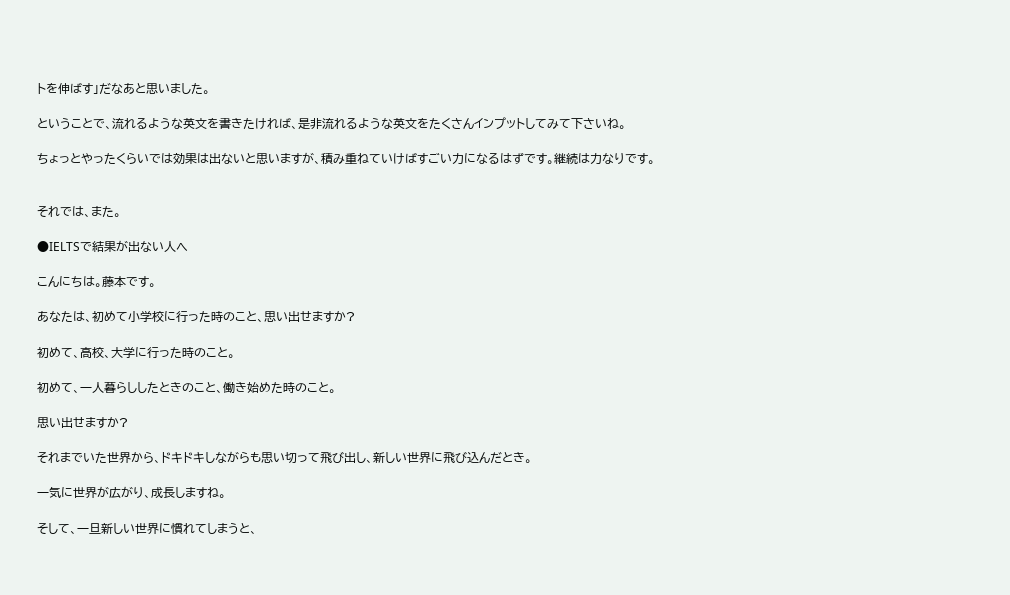トを伸ばす」だなあと思いました。

ということで、流れるような英文を書きたければ、是非流れるような英文をたくさんインプットしてみて下さいね。

ちょっとやったくらいでは効果は出ないと思いますが、積み重ねていけばすごい力になるはずです。継続は力なりです。


それでは、また。

●IELTSで結果が出ない人へ

こんにちは。藤本です。

あなたは、初めて小学校に行った時のこと、思い出せますか?

初めて、高校、大学に行った時のこと。

初めて、一人暮らししたときのこと、働き始めた時のこと。

思い出せますか?

それまでいた世界から、ドキドキしながらも思い切って飛び出し、新しい世界に飛び込んだとき。

一気に世界が広がり、成長しますね。

そして、一旦新しい世界に慣れてしまうと、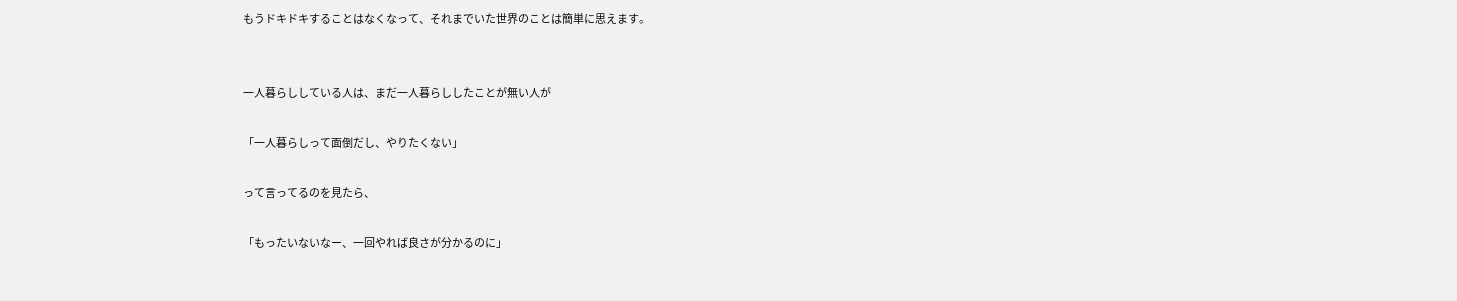もうドキドキすることはなくなって、それまでいた世界のことは簡単に思えます。


一人暮らししている人は、まだ一人暮らししたことが無い人が

「一人暮らしって面倒だし、やりたくない」

って言ってるのを見たら、

「もったいないなー、一回やれば良さが分かるのに」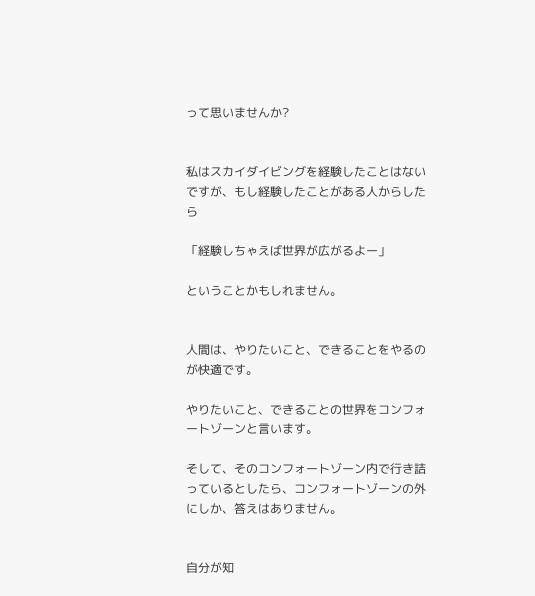って思いませんか?


私はスカイダイビングを経験したことはないですが、もし経験したことがある人からしたら

「経験しちゃえば世界が広がるよー」

ということかもしれません。


人間は、やりたいこと、できることをやるのが快適です。

やりたいこと、できることの世界をコンフォートゾーンと言います。

そして、そのコンフォートゾーン内で行き詰っているとしたら、コンフォートゾーンの外にしか、答えはありません。


自分が知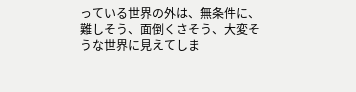っている世界の外は、無条件に、難しそう、面倒くさそう、大変そうな世界に見えてしま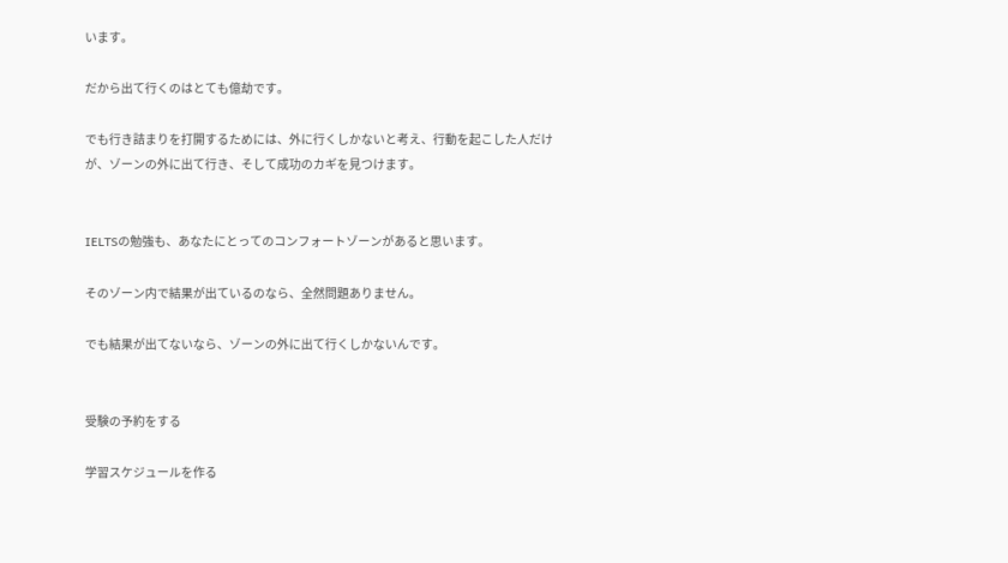います。

だから出て行くのはとても億劫です。

でも行き詰まりを打開するためには、外に行くしかないと考え、行動を起こした人だけが、ゾーンの外に出て行き、そして成功のカギを見つけます。


IELTSの勉強も、あなたにとってのコンフォートゾーンがあると思います。

そのゾーン内で結果が出ているのなら、全然問題ありません。

でも結果が出てないなら、ゾーンの外に出て行くしかないんです。


受験の予約をする

学習スケジュールを作る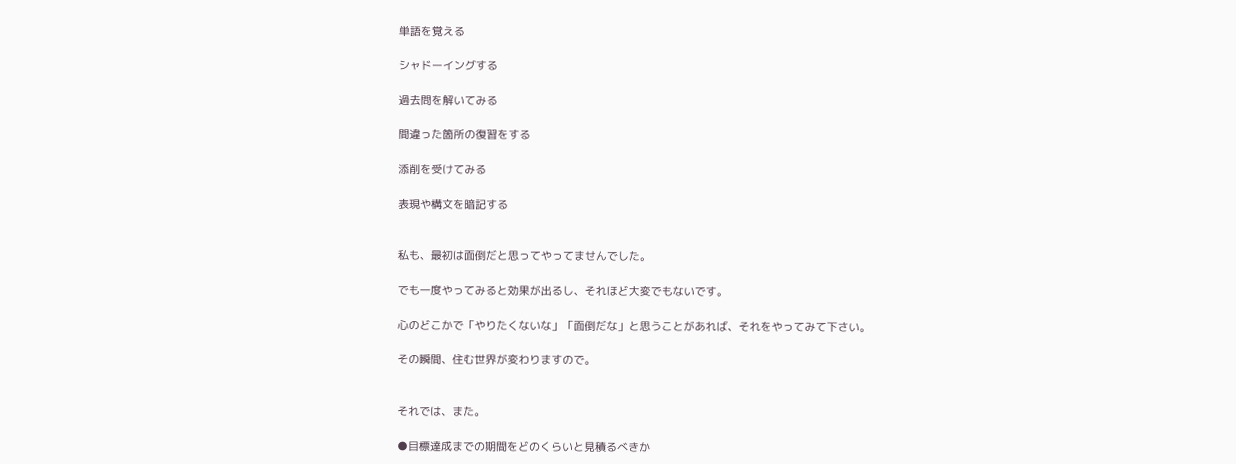単語を覚える

シャドーイングする

過去問を解いてみる

間違った箇所の復習をする

添削を受けてみる

表現や構文を暗記する


私も、最初は面倒だと思ってやってませんでした。

でも一度やってみると効果が出るし、それほど大変でもないです。

心のどこかで「やりたくないな」「面倒だな」と思うことがあれば、それをやってみて下さい。

その瞬間、住む世界が変わりますので。


それでは、また。

●目標達成までの期間をどのくらいと見積るべきか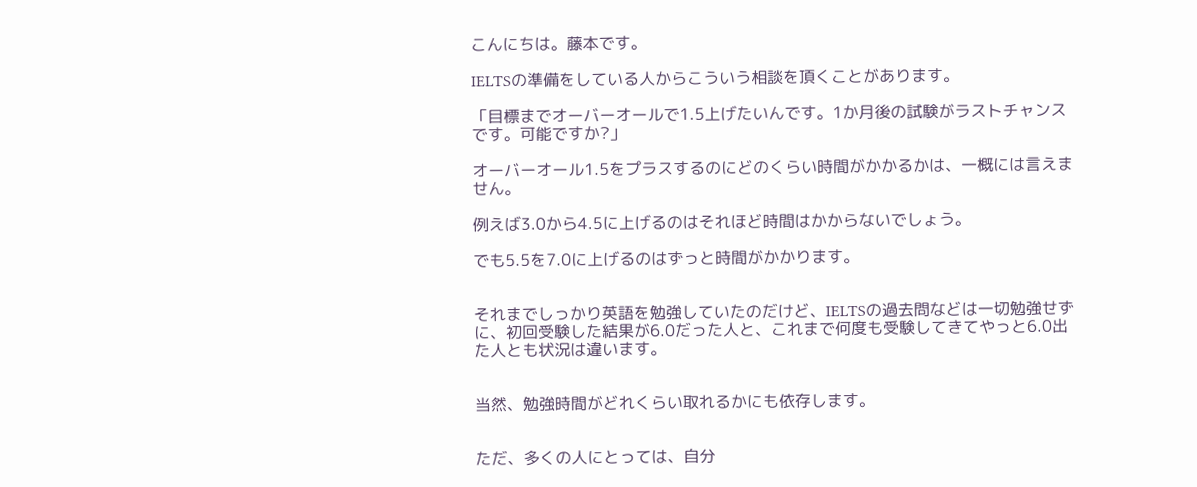こんにちは。藤本です。

IELTSの準備をしている人からこういう相談を頂くことがあります。

「目標までオーバーオールで1.5上げたいんです。1か月後の試験がラストチャンスです。可能ですか?」

オーバーオール1.5をプラスするのにどのくらい時間がかかるかは、一概には言えません。

例えば3.0から4.5に上げるのはそれほど時間はかからないでしょう。

でも5.5を7.0に上げるのはずっと時間がかかります。


それまでしっかり英語を勉強していたのだけど、IELTSの過去問などは一切勉強せずに、初回受験した結果が6.0だった人と、これまで何度も受験してきてやっと6.0出た人とも状況は違います。


当然、勉強時間がどれくらい取れるかにも依存します。


ただ、多くの人にとっては、自分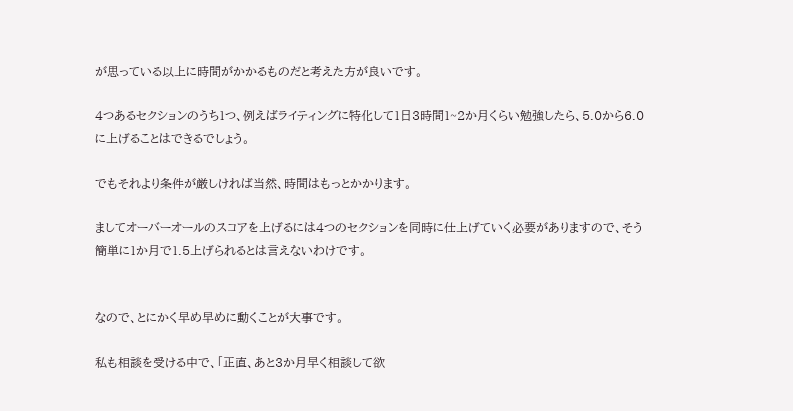が思っている以上に時間がかかるものだと考えた方が良いです。

4つあるセクションのうち1つ、例えばライティングに特化して1日3時間1~2か月くらい勉強したら、5.0から6.0に上げることはできるでしょう。

でもそれより条件が厳しければ当然、時間はもっとかかります。

ましてオーバーオールのスコアを上げるには4つのセクションを同時に仕上げていく必要がありますので、そう簡単に1か月で1.5上げられるとは言えないわけです。


なので、とにかく早め早めに動くことが大事です。

私も相談を受ける中で、「正直、あと3か月早く相談して欲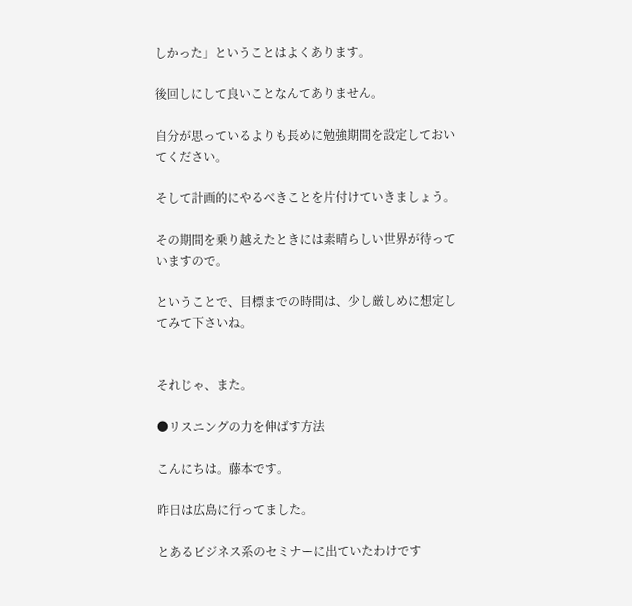しかった」ということはよくあります。

後回しにして良いことなんてありません。

自分が思っているよりも長めに勉強期間を設定しておいてください。

そして計画的にやるべきことを片付けていきましょう。

その期間を乗り越えたときには素晴らしい世界が待っていますので。

ということで、目標までの時間は、少し厳しめに想定してみて下さいね。


それじゃ、また。

●リスニングの力を伸ばす方法

こんにちは。藤本です。

昨日は広島に行ってました。

とあるビジネス系のセミナーに出ていたわけです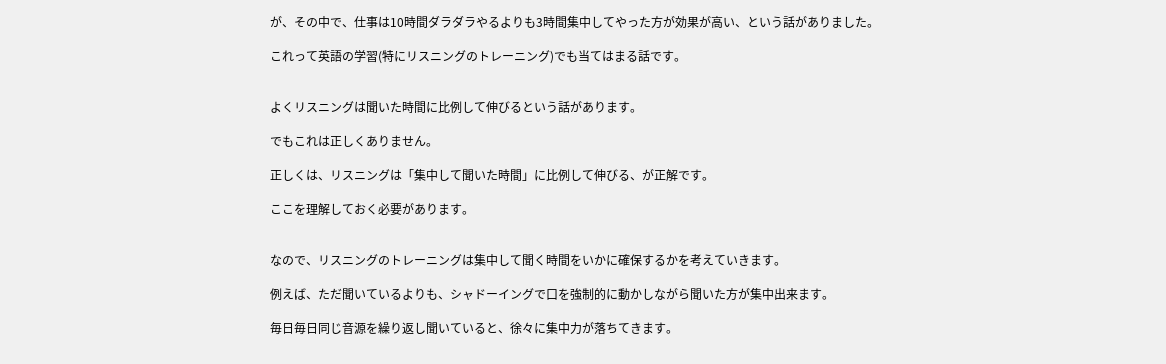が、その中で、仕事は10時間ダラダラやるよりも3時間集中してやった方が効果が高い、という話がありました。

これって英語の学習(特にリスニングのトレーニング)でも当てはまる話です。


よくリスニングは聞いた時間に比例して伸びるという話があります。

でもこれは正しくありません。

正しくは、リスニングは「集中して聞いた時間」に比例して伸びる、が正解です。

ここを理解しておく必要があります。


なので、リスニングのトレーニングは集中して聞く時間をいかに確保するかを考えていきます。

例えば、ただ聞いているよりも、シャドーイングで口を強制的に動かしながら聞いた方が集中出来ます。

毎日毎日同じ音源を繰り返し聞いていると、徐々に集中力が落ちてきます。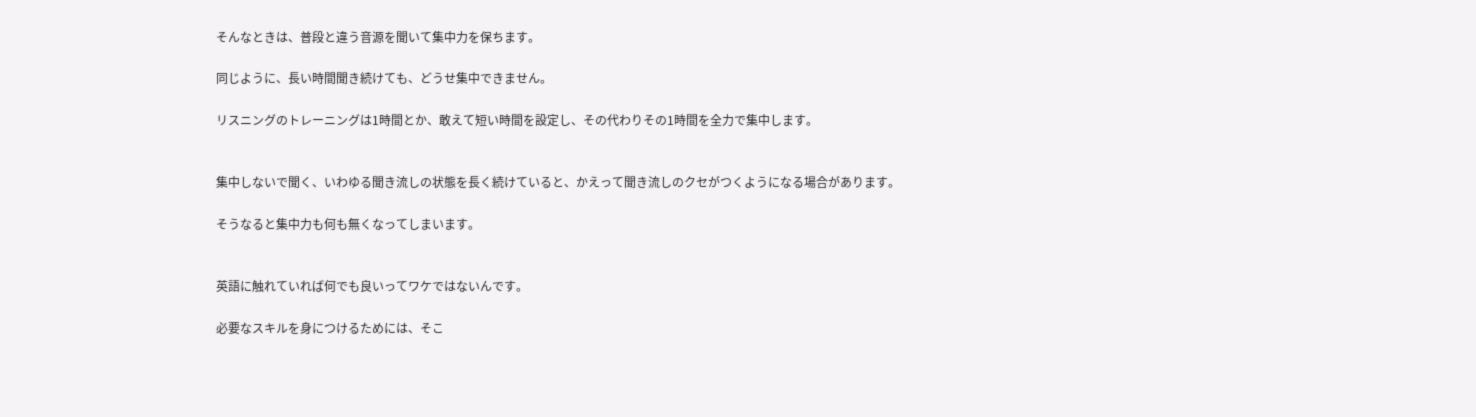そんなときは、普段と違う音源を聞いて集中力を保ちます。

同じように、長い時間聞き続けても、どうせ集中できません。

リスニングのトレーニングは1時間とか、敢えて短い時間を設定し、その代わりその1時間を全力で集中します。


集中しないで聞く、いわゆる聞き流しの状態を長く続けていると、かえって聞き流しのクセがつくようになる場合があります。

そうなると集中力も何も無くなってしまいます。


英語に触れていれば何でも良いってワケではないんです。

必要なスキルを身につけるためには、そこ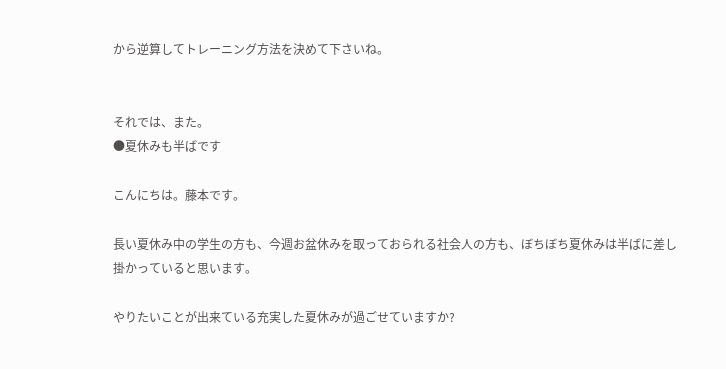から逆算してトレーニング方法を決めて下さいね。


それでは、また。
●夏休みも半ばです

こんにちは。藤本です。

長い夏休み中の学生の方も、今週お盆休みを取っておられる社会人の方も、ぼちぼち夏休みは半ばに差し掛かっていると思います。

やりたいことが出来ている充実した夏休みが過ごせていますか?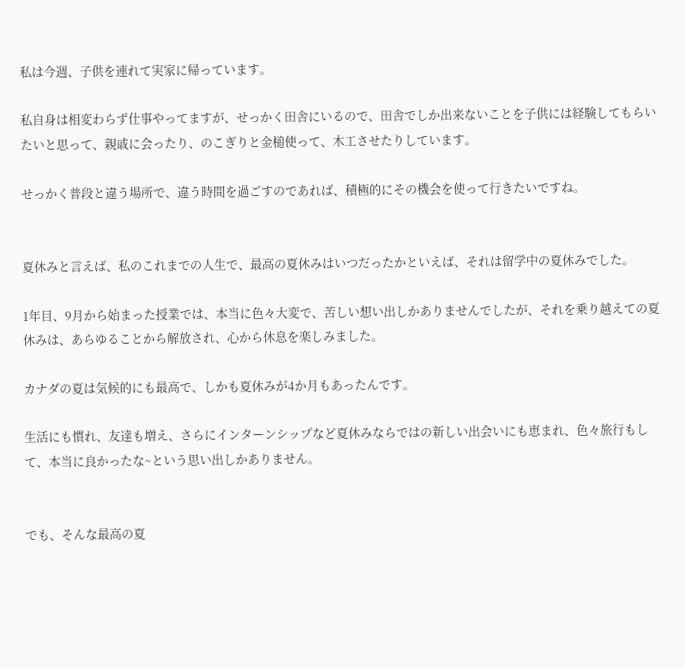私は今週、子供を連れて実家に帰っています。

私自身は相変わらず仕事やってますが、せっかく田舎にいるので、田舎でしか出来ないことを子供には経験してもらいたいと思って、親戚に会ったり、のこぎりと金槌使って、木工させたりしています。

せっかく普段と違う場所で、違う時間を過ごすのであれば、積極的にその機会を使って行きたいですね。


夏休みと言えば、私のこれまでの人生で、最高の夏休みはいつだったかといえば、それは留学中の夏休みでした。

1年目、9月から始まった授業では、本当に色々大変で、苦しい想い出しかありませんでしたが、それを乗り越えての夏休みは、あらゆることから解放され、心から休息を楽しみました。

カナダの夏は気候的にも最高で、しかも夏休みが4か月もあったんです。

生活にも慣れ、友達も増え、さらにインターンシップなど夏休みならではの新しい出会いにも恵まれ、色々旅行もして、本当に良かったな~という思い出しかありません。


でも、そんな最高の夏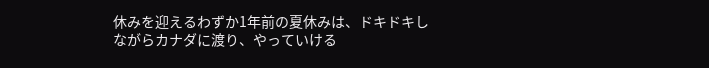休みを迎えるわずか1年前の夏休みは、ドキドキしながらカナダに渡り、やっていける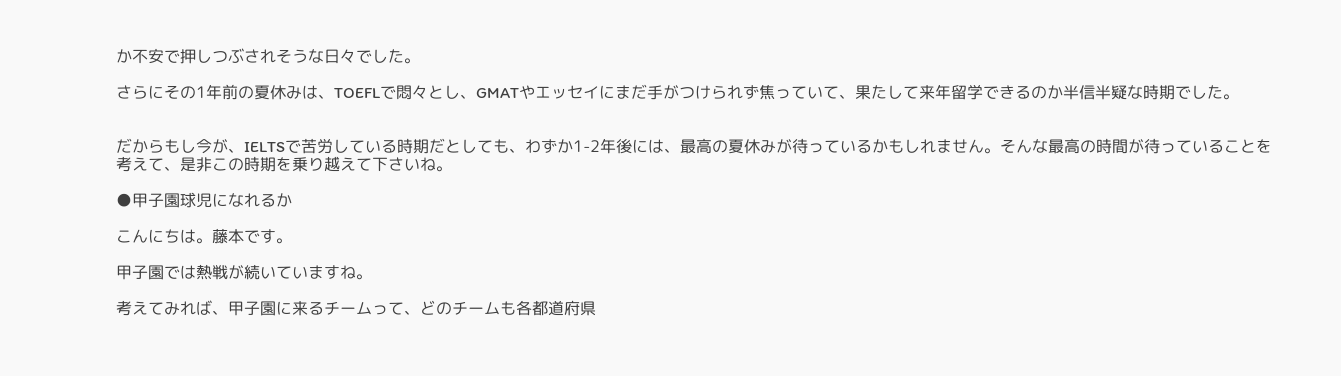か不安で押しつぶされそうな日々でした。

さらにその1年前の夏休みは、TOEFLで悶々とし、GMATやエッセイにまだ手がつけられず焦っていて、果たして来年留学できるのか半信半疑な時期でした。


だからもし今が、IELTSで苦労している時期だとしても、わずか1-2年後には、最高の夏休みが待っているかもしれません。そんな最高の時間が待っていることを考えて、是非この時期を乗り越えて下さいね。

●甲子園球児になれるか

こんにちは。藤本です。

甲子園では熱戦が続いていますね。

考えてみれば、甲子園に来るチームって、どのチームも各都道府県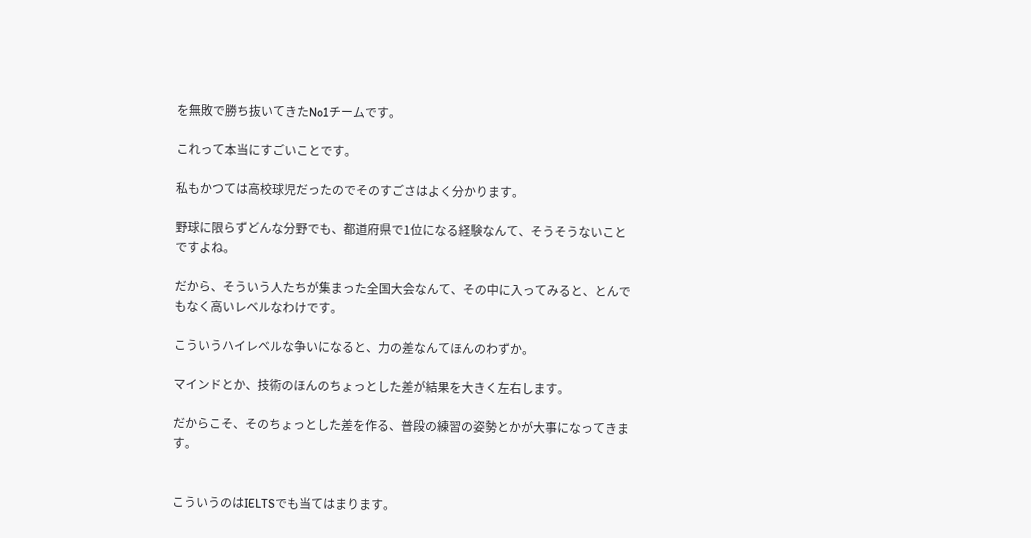を無敗で勝ち抜いてきたNo1チームです。

これって本当にすごいことです。

私もかつては高校球児だったのでそのすごさはよく分かります。

野球に限らずどんな分野でも、都道府県で1位になる経験なんて、そうそうないことですよね。

だから、そういう人たちが集まった全国大会なんて、その中に入ってみると、とんでもなく高いレベルなわけです。

こういうハイレベルな争いになると、力の差なんてほんのわずか。

マインドとか、技術のほんのちょっとした差が結果を大きく左右します。

だからこそ、そのちょっとした差を作る、普段の練習の姿勢とかが大事になってきます。


こういうのはIELTSでも当てはまります。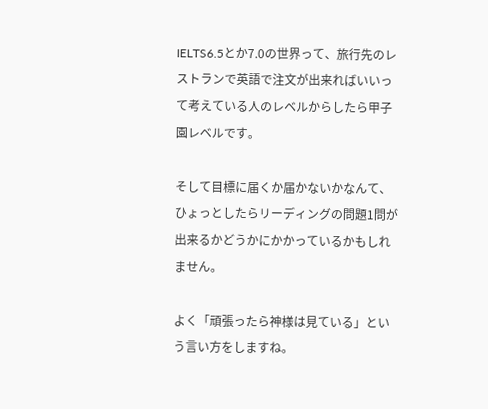IELTS6.5とか7.0の世界って、旅行先のレストランで英語で注文が出来ればいいって考えている人のレベルからしたら甲子園レベルです。

そして目標に届くか届かないかなんて、ひょっとしたらリーディングの問題1問が出来るかどうかにかかっているかもしれません。

よく「頑張ったら神様は見ている」という言い方をしますね。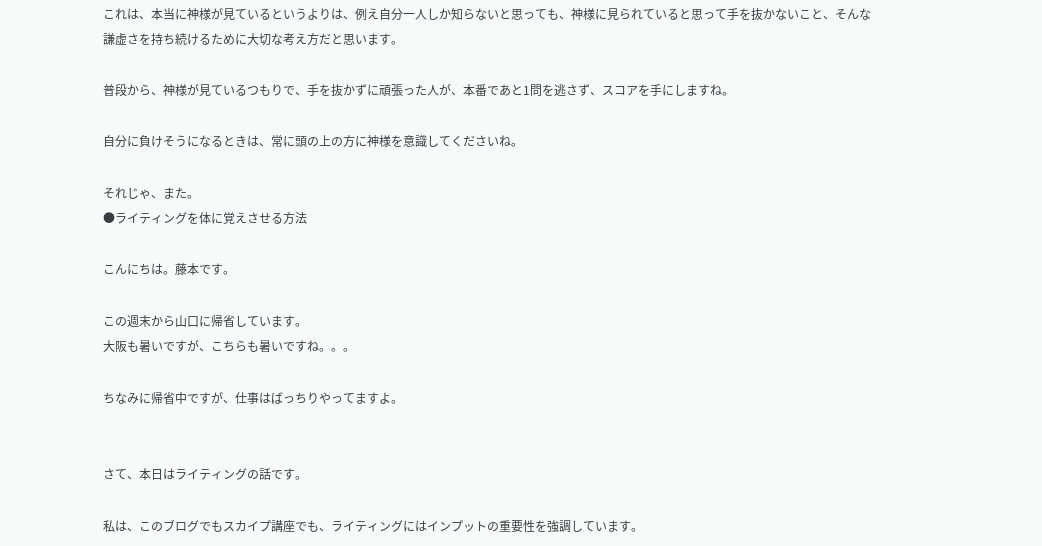これは、本当に神様が見ているというよりは、例え自分一人しか知らないと思っても、神様に見られていると思って手を抜かないこと、そんな謙虚さを持ち続けるために大切な考え方だと思います。

普段から、神様が見ているつもりで、手を抜かずに頑張った人が、本番であと1問を逃さず、スコアを手にしますね。

自分に負けそうになるときは、常に頭の上の方に神様を意識してくださいね。

それじゃ、また。
●ライティングを体に覚えさせる方法

こんにちは。藤本です。

この週末から山口に帰省しています。
大阪も暑いですが、こちらも暑いですね。。。

ちなみに帰省中ですが、仕事はばっちりやってますよ。


さて、本日はライティングの話です。

私は、このブログでもスカイプ講座でも、ライティングにはインプットの重要性を強調しています。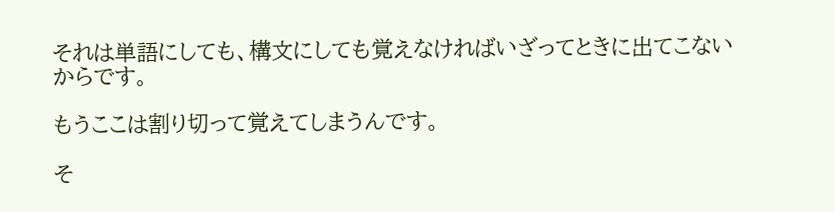それは単語にしても、構文にしても覚えなければいざってときに出てこないからです。

もうここは割り切って覚えてしまうんです。

そ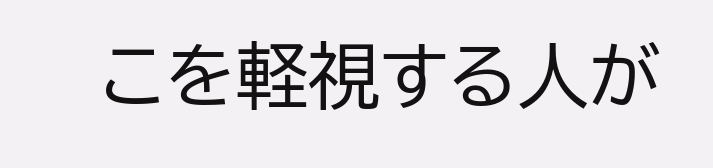こを軽視する人が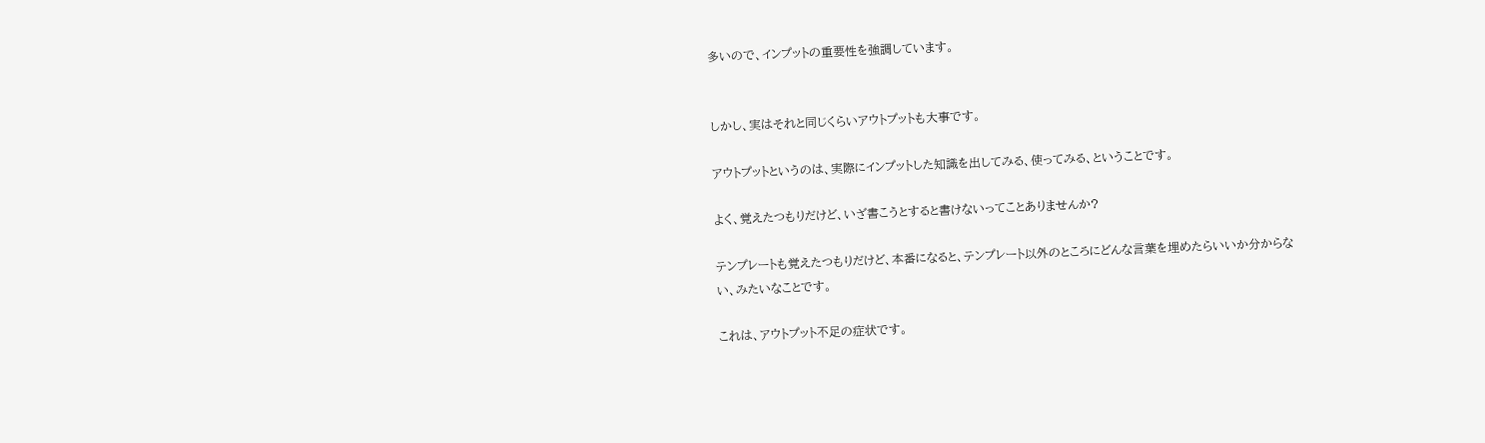多いので、インプットの重要性を強調しています。


しかし、実はそれと同じくらいアウトプットも大事です。

アウトプットというのは、実際にインプットした知識を出してみる、使ってみる、ということです。

よく、覚えたつもりだけど、いざ書こうとすると書けないってことありませんか?

テンプレートも覚えたつもりだけど、本番になると、テンプレート以外のところにどんな言葉を埋めたらいいか分からない、みたいなことです。

これは、アウトプット不足の症状です。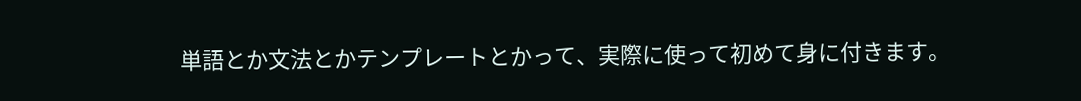単語とか文法とかテンプレートとかって、実際に使って初めて身に付きます。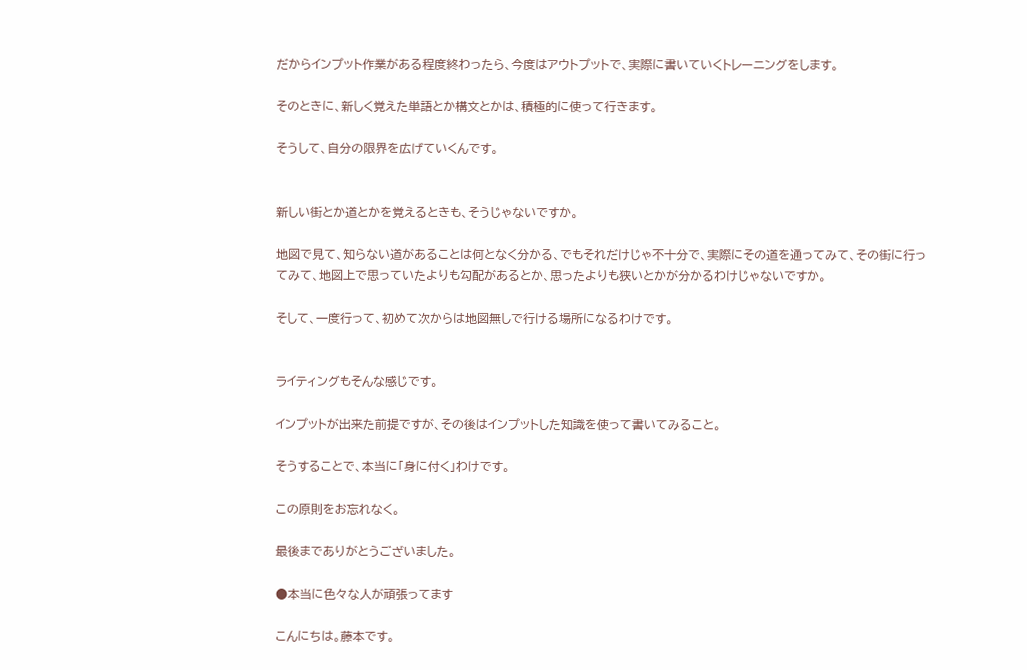だからインプット作業がある程度終わったら、今度はアウトプットで、実際に書いていくトレーニングをします。

そのときに、新しく覚えた単語とか構文とかは、積極的に使って行きます。

そうして、自分の限界を広げていくんです。


新しい街とか道とかを覚えるときも、そうじゃないですか。

地図で見て、知らない道があることは何となく分かる、でもそれだけじゃ不十分で、実際にその道を通ってみて、その街に行ってみて、地図上で思っていたよりも勾配があるとか、思ったよりも狭いとかが分かるわけじゃないですか。

そして、一度行って、初めて次からは地図無しで行ける場所になるわけです。


ライティングもそんな感じです。

インプットが出来た前提ですが、その後はインプットした知識を使って書いてみること。

そうすることで、本当に「身に付く」わけです。

この原則をお忘れなく。

最後までありがとうございました。

●本当に色々な人が頑張ってます

こんにちは。藤本です。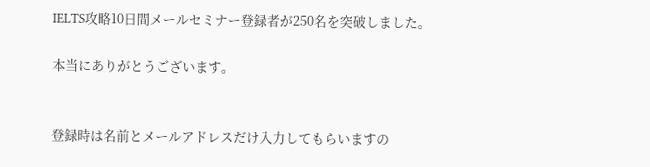IELTS攻略10日間メールセミナー登録者が250名を突破しました。

本当にありがとうございます。


登録時は名前とメールアドレスだけ入力してもらいますの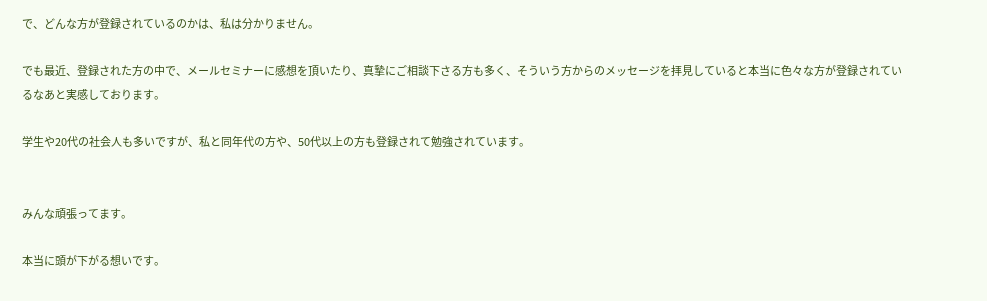で、どんな方が登録されているのかは、私は分かりません。

でも最近、登録された方の中で、メールセミナーに感想を頂いたり、真摯にご相談下さる方も多く、そういう方からのメッセージを拝見していると本当に色々な方が登録されているなあと実感しております。

学生や20代の社会人も多いですが、私と同年代の方や、50代以上の方も登録されて勉強されています。


みんな頑張ってます。

本当に頭が下がる想いです。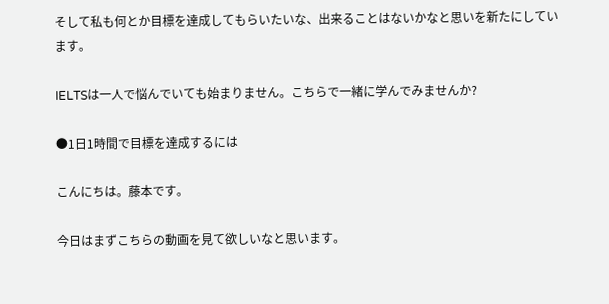そして私も何とか目標を達成してもらいたいな、出来ることはないかなと思いを新たにしています。

IELTSは一人で悩んでいても始まりません。こちらで一緒に学んでみませんか?

●1日1時間で目標を達成するには

こんにちは。藤本です。

今日はまずこちらの動画を見て欲しいなと思います。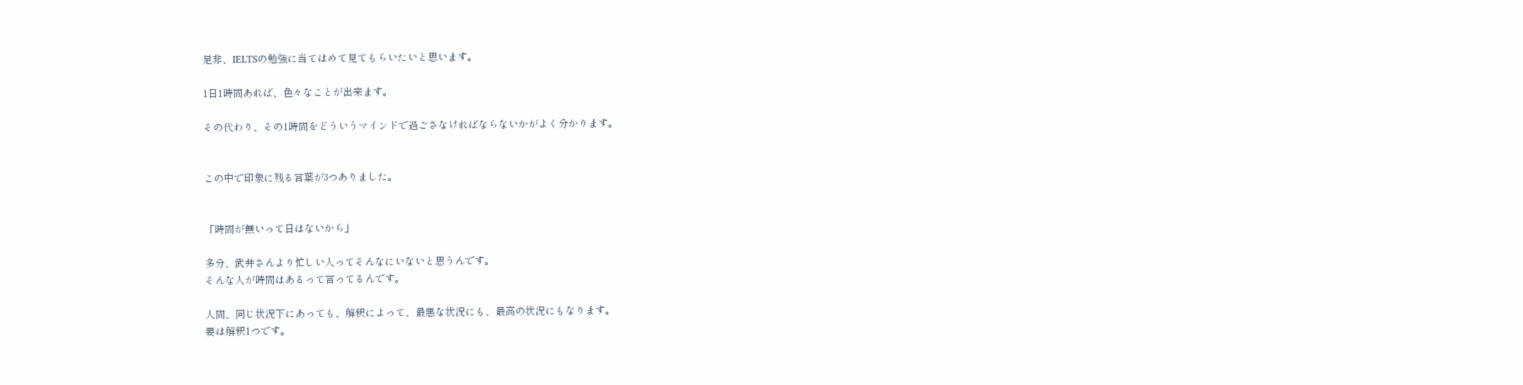是非、IELTSの勉強に当てはめて見てもらいたいと思います。

1日1時間あれば、色々なことが出来ます。

その代わり、その1時間をどういうマインドで過ごさなければならないかがよく分かります。


この中で印象に残る言葉が3つありました。


「時間が無いって日はないから」

多分、武井さんより忙しい人ってそんなにいないと思うんです。
そんな人が時間はあるって言ってるんです。

人間、同じ状況下にあっても、解釈によって、最悪な状況にも、最高の状況にもなります。
要は解釈1つです。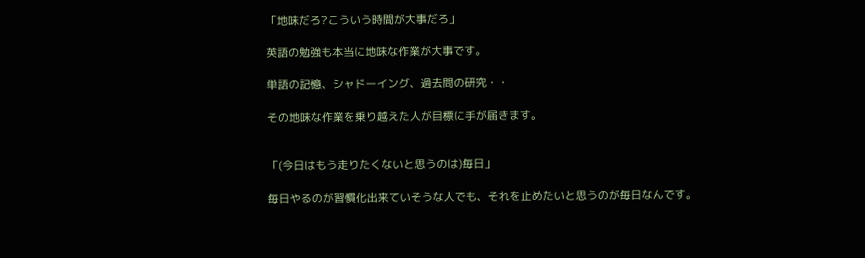「地味だろ?こういう時間が大事だろ」

英語の勉強も本当に地味な作業が大事です。

単語の記憶、シャドーイング、過去問の研究・・

その地味な作業を乗り越えた人が目標に手が届きます。


「(今日はもう走りたくないと思うのは)毎日」

毎日やるのが習慣化出来ていそうな人でも、それを止めたいと思うのが毎日なんです。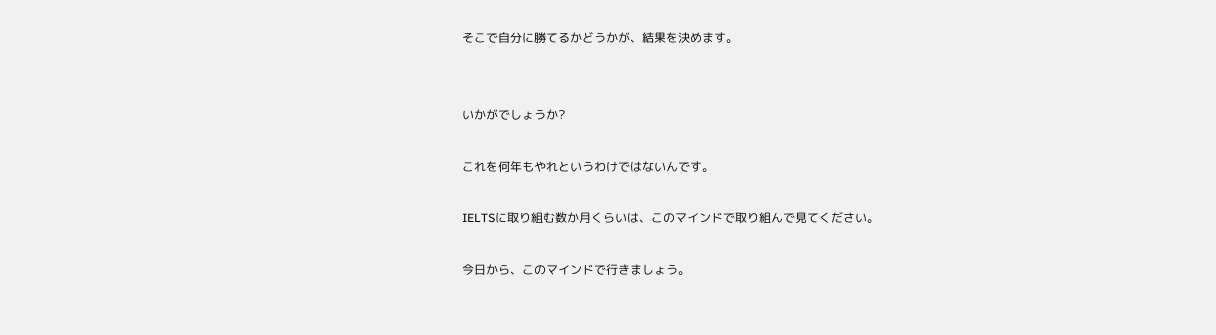そこで自分に勝てるかどうかが、結果を決めます。


いかがでしょうか?

これを何年もやれというわけではないんです。

IELTSに取り組む数か月くらいは、このマインドで取り組んで見てください。

今日から、このマインドで行きましょう。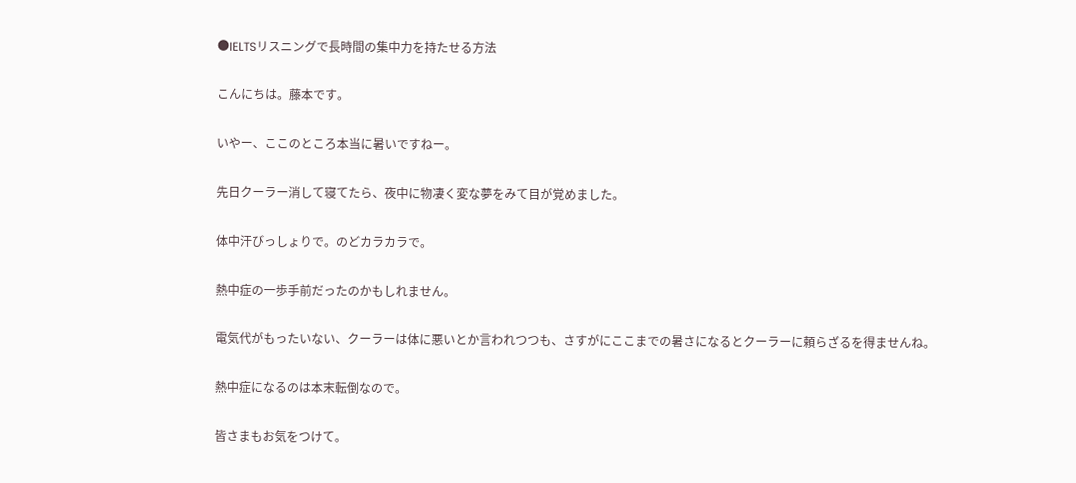●IELTSリスニングで長時間の集中力を持たせる方法

こんにちは。藤本です。

いやー、ここのところ本当に暑いですねー。

先日クーラー消して寝てたら、夜中に物凄く変な夢をみて目が覚めました。

体中汗びっしょりで。のどカラカラで。

熱中症の一歩手前だったのかもしれません。

電気代がもったいない、クーラーは体に悪いとか言われつつも、さすがにここまでの暑さになるとクーラーに頼らざるを得ませんね。

熱中症になるのは本末転倒なので。

皆さまもお気をつけて。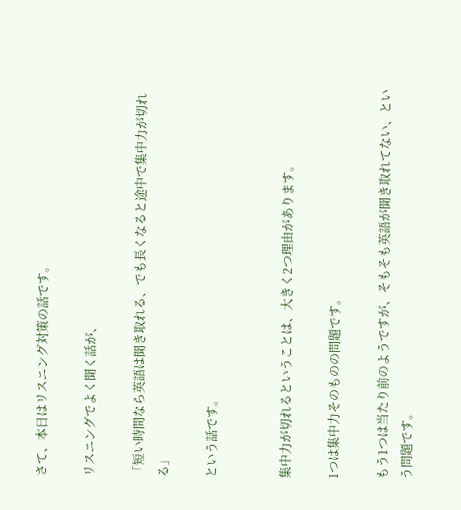さて、本日はリスニング対策の話です。

リスニングでよく聞く話が、

「短い時間なら英語は聞き取れる、でも長くなると途中で集中力が切れる」

という話です。


集中力が切れるということは、大きく2つ理由があります。

1つは集中力そのものの問題です。

もう1つは当たり前のようですが、そもそも英語が聞き取れてない、という問題です。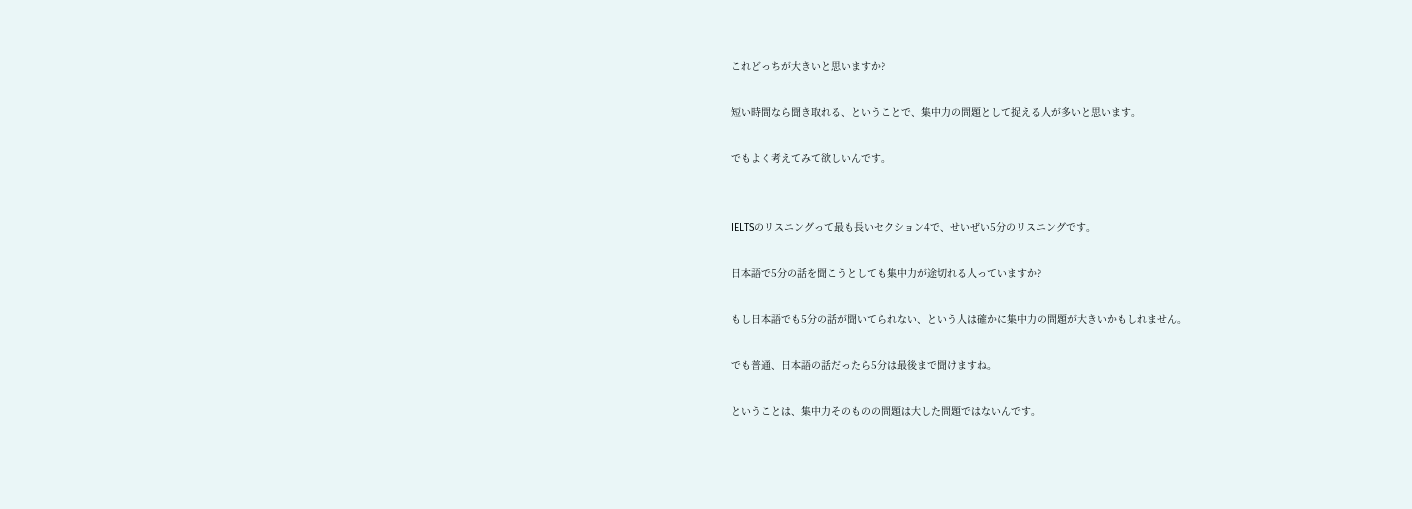これどっちが大きいと思いますか?

短い時間なら聞き取れる、ということで、集中力の問題として捉える人が多いと思います。

でもよく考えてみて欲しいんです。


IELTSのリスニングって最も長いセクション4で、せいぜい5分のリスニングです。

日本語で5分の話を聞こうとしても集中力が途切れる人っていますか?

もし日本語でも5分の話が聞いてられない、という人は確かに集中力の問題が大きいかもしれません。

でも普通、日本語の話だったら5分は最後まで聞けますね。

ということは、集中力そのものの問題は大した問題ではないんです。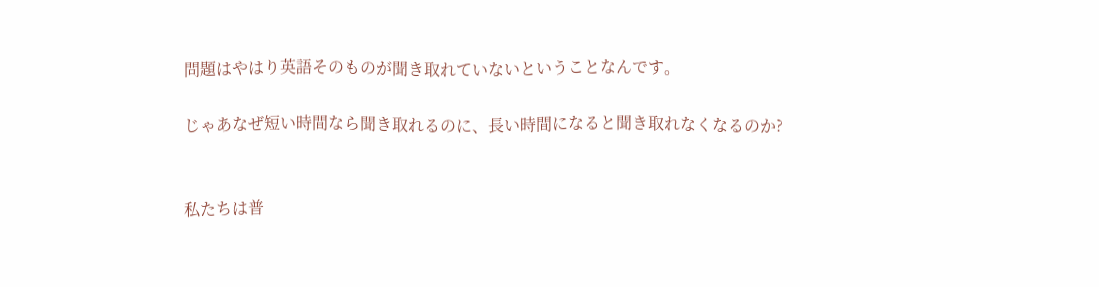問題はやはり英語そのものが聞き取れていないということなんです。

じゃあなぜ短い時間なら聞き取れるのに、長い時間になると聞き取れなくなるのか?


私たちは普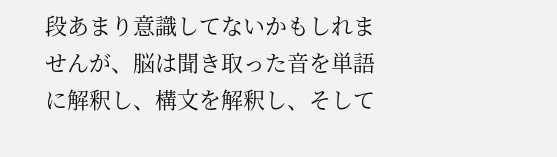段あまり意識してないかもしれませんが、脳は聞き取った音を単語に解釈し、構文を解釈し、そして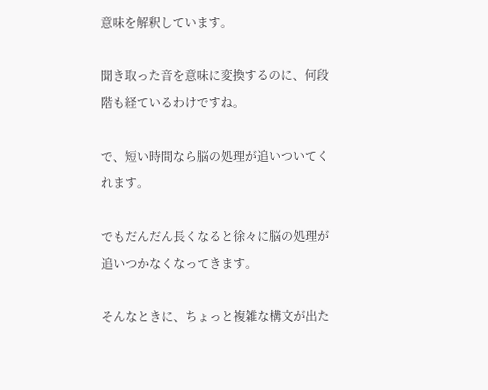意味を解釈しています。

聞き取った音を意味に変換するのに、何段階も経ているわけですね。

で、短い時間なら脳の処理が追いついてくれます。

でもだんだん長くなると徐々に脳の処理が追いつかなくなってきます。

そんなときに、ちょっと複雑な構文が出た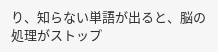り、知らない単語が出ると、脳の処理がストップ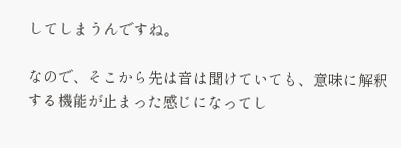してしまうんですね。

なので、そこから先は音は聞けていても、意味に解釈する機能が止まった感じになってし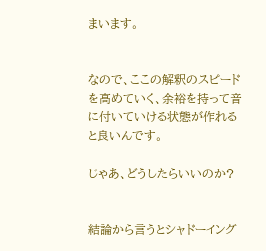まいます。


なので、ここの解釈のスピードを高めていく、余裕を持って音に付いていける状態が作れると良いんです。

じゃあ、どうしたらいいのか?


結論から言うとシャドーイング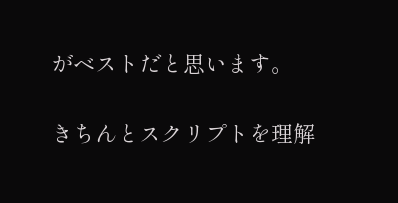がベストだと思います。

きちんとスクリプトを理解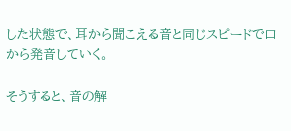した状態で、耳から聞こえる音と同じスピードで口から発音していく。

そうすると、音の解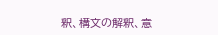釈、構文の解釈、意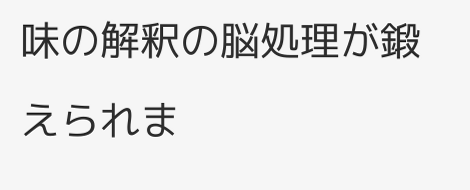味の解釈の脳処理が鍛えられま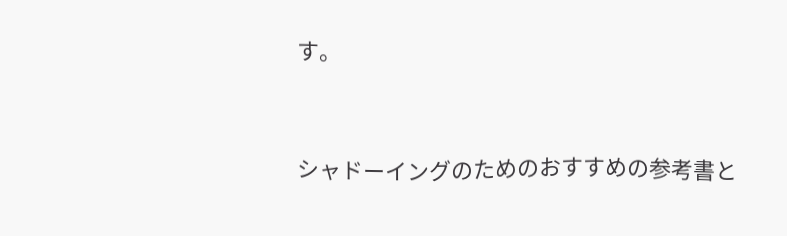す。


シャドーイングのためのおすすめの参考書と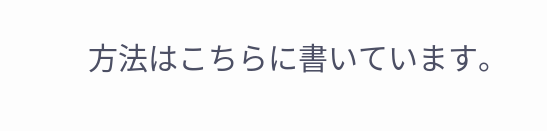方法はこちらに書いています。